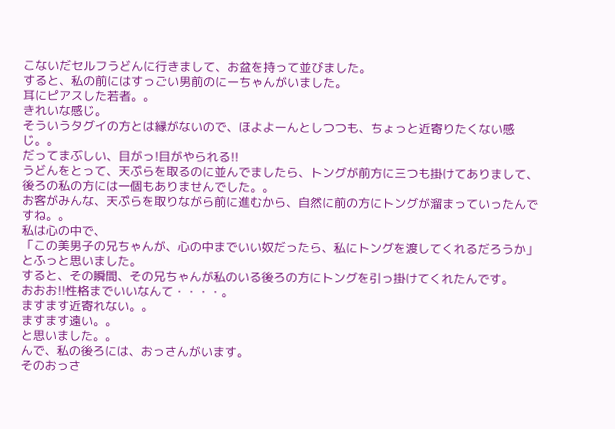こないだセルフうどんに行きまして、お盆を持って並びました。
すると、私の前にはすっごい男前のにーちゃんがいました。
耳にピアスした若者。。
きれいな感じ。
そういうタグイの方とは縁がないので、ほよよーんとしつつも、ちょっと近寄りたくない感じ。。
だってまぶしい、目がっ!目がやられる!!
うどんをとって、天ぷらを取るのに並んでましたら、トングが前方に三つも掛けてありまして、後ろの私の方には一個もありませんでした。。
お客がみんな、天ぷらを取りながら前に進むから、自然に前の方にトングが溜まっていったんですね。。
私は心の中で、
「この美男子の兄ちゃんが、心の中までいい奴だったら、私にトングを渡してくれるだろうか」
とふっと思いました。
すると、その瞬間、その兄ちゃんが私のいる後ろの方にトングを引っ掛けてくれたんです。
おおお!!性格までいいなんて・・・・。
ますます近寄れない。。
ますます遠い。。
と思いました。。
んで、私の後ろには、おっさんがいます。
そのおっさ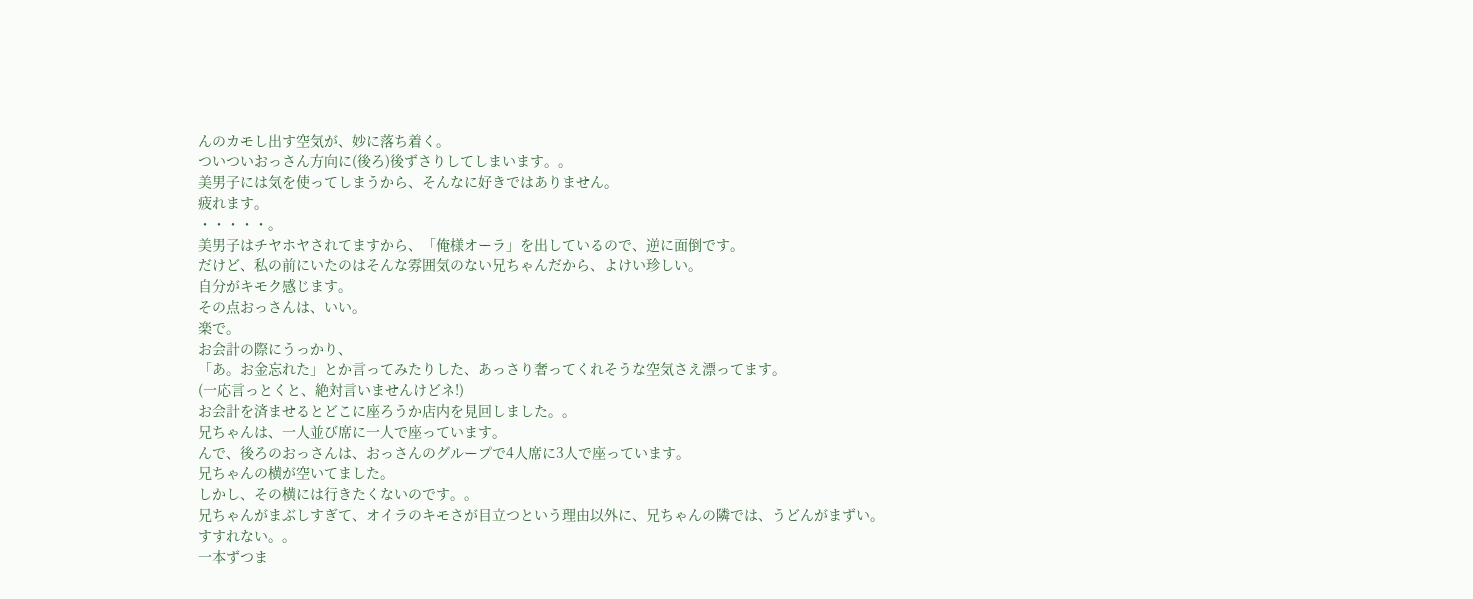んのカモし出す空気が、妙に落ち着く。
ついついおっさん方向に(後ろ)後ずさりしてしまいます。。
美男子には気を使ってしまうから、そんなに好きではありません。
疲れます。
・・・・・。
美男子はチヤホヤされてますから、「俺様オーラ」を出しているので、逆に面倒です。
だけど、私の前にいたのはそんな雰囲気のない兄ちゃんだから、よけい珍しい。
自分がキモク感じます。
その点おっさんは、いい。
楽で。
お会計の際にうっかり、
「あ。お金忘れた」とか言ってみたりした、あっさり奢ってくれそうな空気さえ漂ってます。
(一応言っとくと、絶対言いませんけどネ!)
お会計を済ませるとどこに座ろうか店内を見回しました。。
兄ちゃんは、一人並び席に一人で座っています。
んで、後ろのおっさんは、おっさんのグループで4人席に3人で座っています。
兄ちゃんの横が空いてました。
しかし、その横には行きたくないのです。。
兄ちゃんがまぶしすぎて、オイラのキモさが目立つという理由以外に、兄ちゃんの隣では、うどんがまずい。
すすれない。。
一本ずつま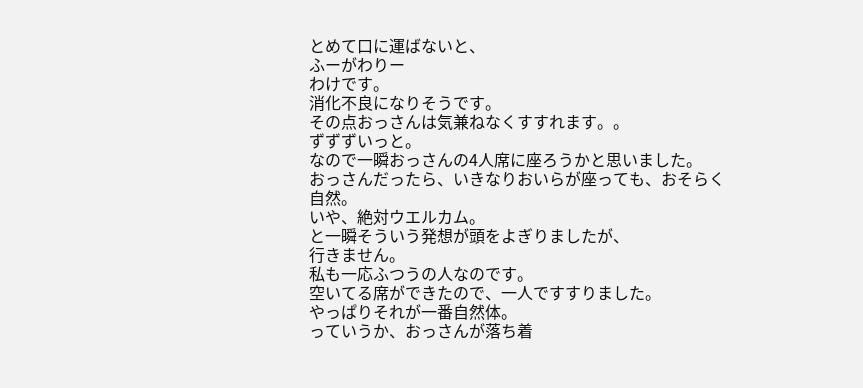とめて口に運ばないと、
ふーがわりー
わけです。
消化不良になりそうです。
その点おっさんは気兼ねなくすすれます。。
ずずずいっと。
なので一瞬おっさんの4人席に座ろうかと思いました。
おっさんだったら、いきなりおいらが座っても、おそらく自然。
いや、絶対ウエルカム。
と一瞬そういう発想が頭をよぎりましたが、
行きません。
私も一応ふつうの人なのです。
空いてる席ができたので、一人ですすりました。
やっぱりそれが一番自然体。
っていうか、おっさんが落ち着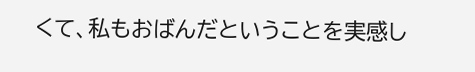くて、私もおばんだということを実感し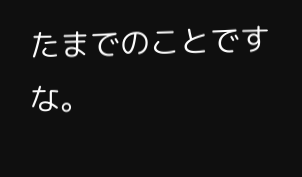たまでのことですな。